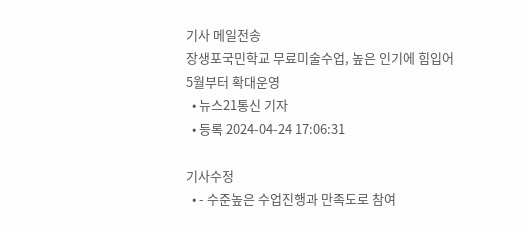기사 메일전송
장생포국민학교 무료미술수업, 높은 인기에 힘입어 5월부터 확대운영
  • 뉴스21통신 기자
  • 등록 2024-04-24 17:06:31

기사수정
  • - 수준높은 수업진행과 만족도로 참여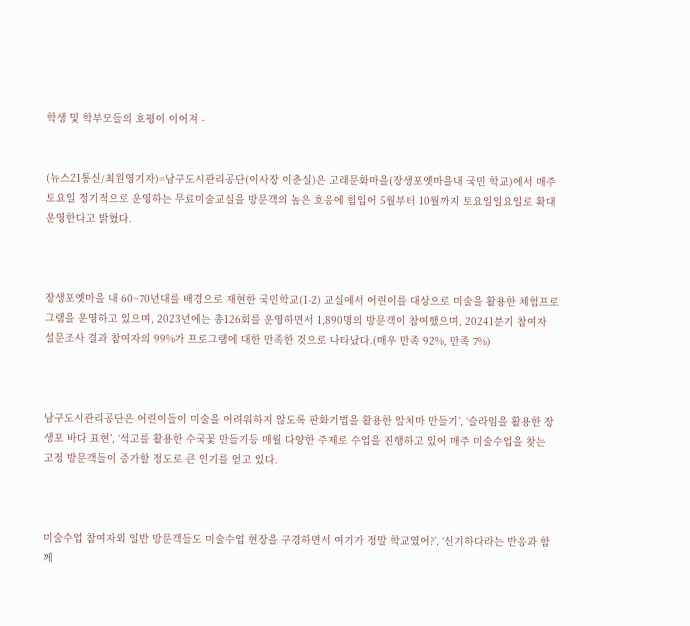학생 및 학부모들의 호평이 이어져 -


(뉴스21통신/최원영기자)=남구도시관리공단(이사장 이춘실)은 고래문화마을(장생포옛마을내 국민 학교)에서 매주 토요일 정기적으로 운영하는 무료미술교실을 방문객의 높은 호응에 힘입어 5월부터 10월까지 토요일일요일로 확대 운영한다고 밝혔다.



장생포옛마을 내 60~70년대를 배경으로 재현한 국민학교(1-2) 교실에서 어린이를 대상으로 미술을 활용한 체험프로그램을 운영하고 있으며, 2023년에는 총126회를 운영하면서 1,890명의 방문객이 참여했으며, 20241분기 참여자 설문조사 결과 참여자의 99%가 프로그램에 대한 만족한 것으로 나타났다.(매우 만족 92%, 만족 7%)



남구도시관리공단은 어린이들이 미술을 어려워하지 않도록 판화기법을 활용한 앞치마 만들기’, ‘슬라임을 활용한 장생포 바다 표현’, ‘석고를 활용한 수국꽃 만들기등 매월 다양한 주제로 수업을 진행하고 있어 매주 미술수업을 찾는 고정 방문객들이 증가할 정도로 큰 인기를 얻고 있다.



미술수업 참여자외 일반 방문객들도 미술수업 현장을 구경하면서 여기가 정말 학교였어?’, ‘신기하다라는 반응과 함께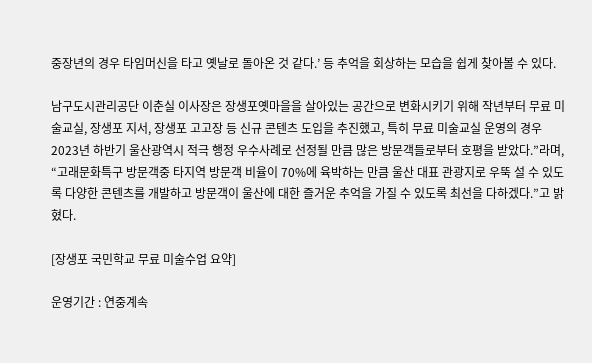중장년의 경우 타임머신을 타고 옛날로 돌아온 것 같다.’ 등 추억을 회상하는 모습을 쉽게 찾아볼 수 있다.

남구도시관리공단 이춘실 이사장은 장생포옛마을을 살아있는 공간으로 변화시키기 위해 작년부터 무료 미술교실, 장생포 지서, 장생포 고고장 등 신규 콘텐츠 도입을 추진했고, 특히 무료 미술교실 운영의 경우 2023년 하반기 울산광역시 적극 행정 우수사례로 선정될 만큼 많은 방문객들로부터 호평을 받았다.”라며, “고래문화특구 방문객중 타지역 방문객 비율이 70%에 육박하는 만큼 울산 대표 관광지로 우뚝 설 수 있도록 다양한 콘텐츠를 개발하고 방문객이 울산에 대한 즐거운 추억을 가질 수 있도록 최선을 다하겠다.”고 밝혔다.

[장생포 국민학교 무료 미술수업 요약]

운영기간 : 연중계속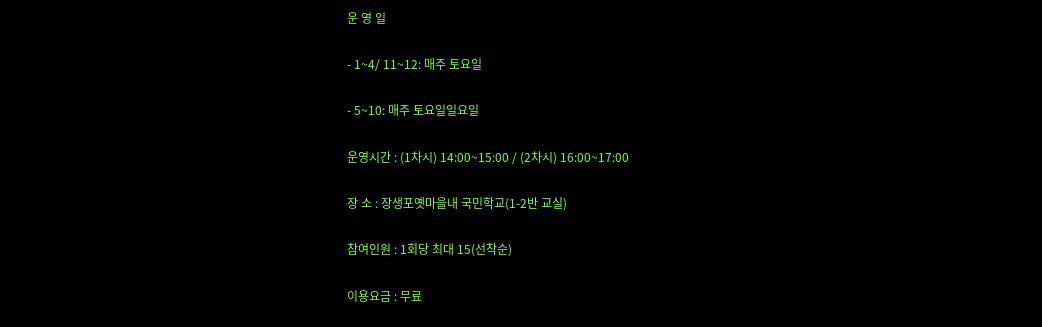운 영 일

- 1~4/ 11~12: 매주 토요일

- 5~10: 매주 토요일일요일

운영시간 : (1차시) 14:00~15:00 / (2차시) 16:00~17:00

장 소 : 장생포옛마을내 국민학교(1-2반 교실)

참여인원 : 1회당 최대 15(선착순)

이용요금 : 무료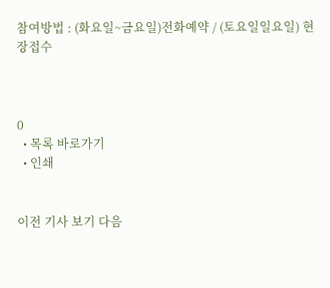참여방법 : (화요일~금요일)전화예약 / (토요일일요일) 현장접수



0
  • 목록 바로가기
  • 인쇄


이전 기사 보기 다음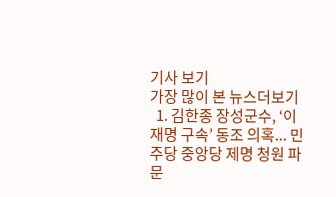기사 보기
가장 많이 본 뉴스더보기
  1. 김한종 장성군수, ‘이재명 구속’ 동조 의혹... 민주당 중앙당 제명 청원 파문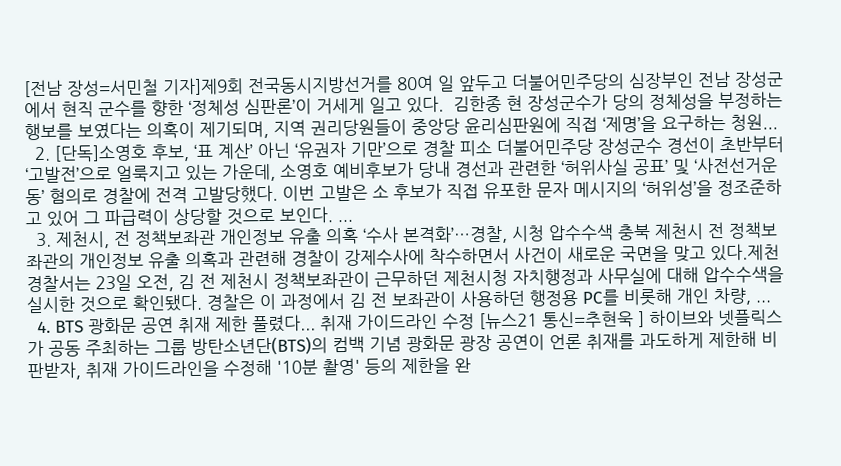[전남 장성=서민철 기자]제9회 전국동시지방선거를 80여 일 앞두고 더불어민주당의 심장부인 전남 장성군에서 현직 군수를 향한 ‘정체성 심판론’이 거세게 일고 있다.  김한종 현 장성군수가 당의 정체성을 부정하는 행보를 보였다는 의혹이 제기되며, 지역 권리당원들이 중앙당 윤리심판원에 직접 ‘제명’을 요구하는 청원...
  2. [단독]소영호 후보, ‘표 계산’ 아닌 ‘유권자 기만’으로 경찰 피소 더불어민주당 장성군수 경선이 초반부터‘고발전’으로 얼룩지고 있는 가운데, 소영호 예비후보가 당내 경선과 관련한 ‘허위사실 공표’ 및 ‘사전선거운동’ 혐의로 경찰에 전격 고발당했다. 이번 고발은 소 후보가 직접 유포한 문자 메시지의 ‘허위성’을 정조준하고 있어 그 파급력이 상당할 것으로 보인다. ...
  3. 제천시, 전 정책보좌관 개인정보 유출 의혹 ‘수사 본격화’…경찰, 시청 압수수색 충북 제천시 전 정책보좌관의 개인정보 유출 의혹과 관련해 경찰이 강제수사에 착수하면서 사건이 새로운 국면을 맞고 있다.제천경찰서는 23일 오전, 김 전 제천시 정책보좌관이 근무하던 제천시청 자치행정과 사무실에 대해 압수수색을 실시한 것으로 확인됐다. 경찰은 이 과정에서 김 전 보좌관이 사용하던 행정용 PC를 비롯해 개인 차량, ...
  4. BTS 광화문 공연 취재 제한 풀렸다... 취재 가이드라인 수정 [뉴스21 통신=추현욱 ] 하이브와 넷플릭스가 공동 주최하는 그룹 방탄소년단(BTS)의 컴백 기념 광화문 광장 공연이 언론 취재를 과도하게 제한해 비판받자, 취재 가이드라인을 수정해 '10분 촬영' 등의 제한을 완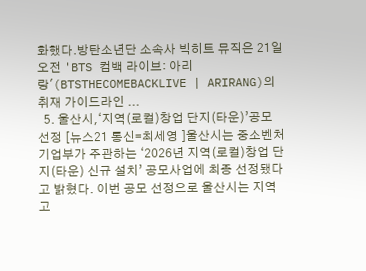화했다.방탄소년단 소속사 빅히트 뮤직은 21일 오전 'BTS 컴백 라이브: 아리랑'(BTSTHECOMEBACKLIVE | ARIRANG)의 취재 가이드라인 ...
  5. 울산시,‘지역(로컬)창업 단지(타운)’공모 선정 [뉴스21 통신=최세영 ]울산시는 중소벤처기업부가 주관하는 ‘2026년 지역(로컬)창업 단지(타운) 신규 설치’ 공모사업에 최종 선정됐다고 밝혔다. 이번 공모 선정으로 울산시는 지역 고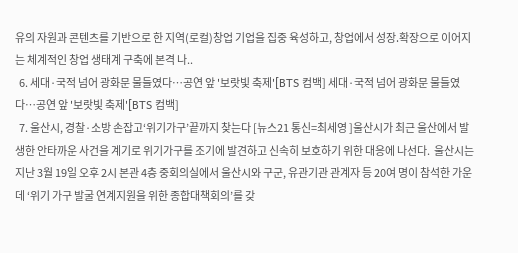유의 자원과 콘텐츠를 기반으로 한 지역(로컬)창업 기업을 집중 육성하고, 창업에서 성장․확장으로 이어지는 체계적인 창업 생태계 구축에 본격 나..
  6. 세대·국적 넘어 광화문 물들였다…공연 앞 '보랏빛 축제'[BTS 컴백] 세대·국적 넘어 광화문 물들였다…공연 앞 '보랏빛 축제'[BTS 컴백]
  7. 울산시, 경찰·소방 손잡고‘위기가구’끝까지 찾는다 [뉴스21 통신=최세영 ]울산시가 최근 울산에서 발생한 안타까운 사건을 계기로 위기가구를 조기에 발견하고 신속히 보호하기 위한 대응에 나선다.  울산시는 지난 3월 19일 오후 2시 본관 4층 중회의실에서 울산시와 구군, 유관기관 관계자 등 20여 명이 참석한 가운데 ‘위기 가구 발굴 연계지원을 위한 종합대책회의’를 갖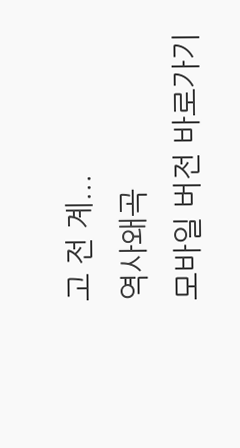고 전 계...
역사왜곡
모바일 버전 바로가기